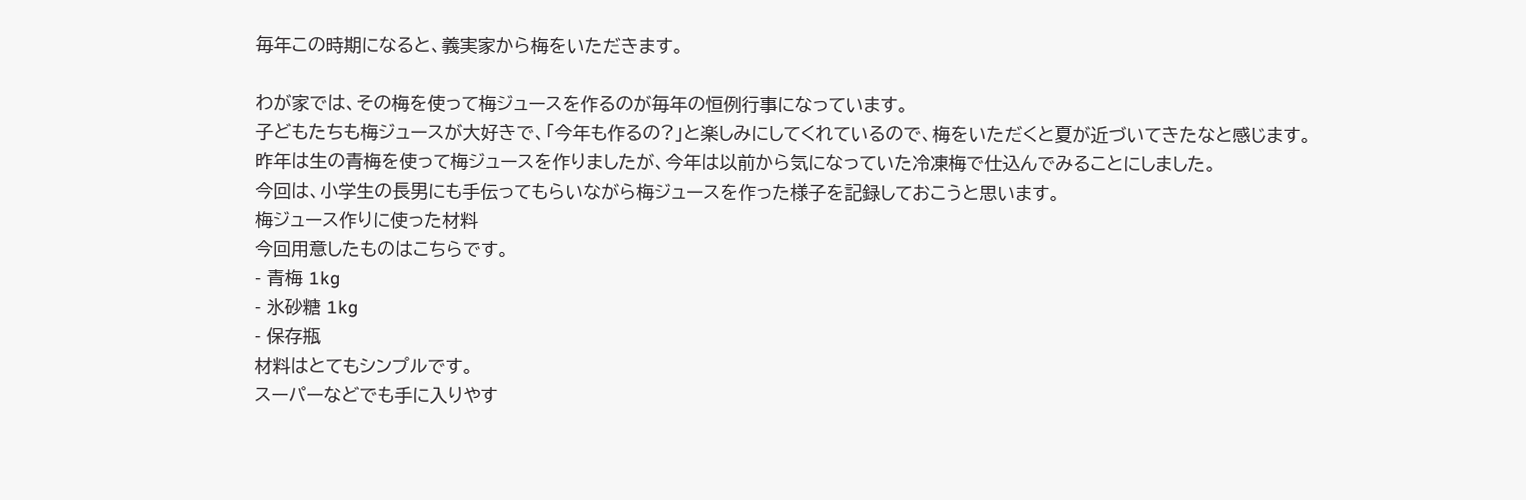毎年この時期になると、義実家から梅をいただきます。

わが家では、その梅を使って梅ジュースを作るのが毎年の恒例行事になっています。
子どもたちも梅ジュースが大好きで、「今年も作るの?」と楽しみにしてくれているので、梅をいただくと夏が近づいてきたなと感じます。
昨年は生の青梅を使って梅ジュースを作りましたが、今年は以前から気になっていた冷凍梅で仕込んでみることにしました。
今回は、小学生の長男にも手伝ってもらいながら梅ジュースを作った様子を記録しておこうと思います。
梅ジュース作りに使った材料
今回用意したものはこちらです。
- 青梅 1kg
- 氷砂糖 1kg
- 保存瓶
材料はとてもシンプルです。
スーパーなどでも手に入りやす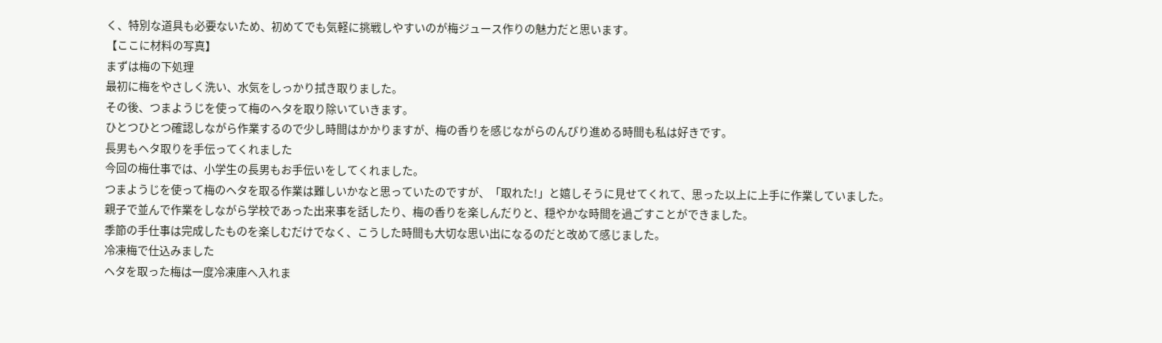く、特別な道具も必要ないため、初めてでも気軽に挑戦しやすいのが梅ジュース作りの魅力だと思います。
【ここに材料の写真】
まずは梅の下処理
最初に梅をやさしく洗い、水気をしっかり拭き取りました。
その後、つまようじを使って梅のヘタを取り除いていきます。
ひとつひとつ確認しながら作業するので少し時間はかかりますが、梅の香りを感じながらのんびり進める時間も私は好きです。
長男もヘタ取りを手伝ってくれました
今回の梅仕事では、小学生の長男もお手伝いをしてくれました。
つまようじを使って梅のヘタを取る作業は難しいかなと思っていたのですが、「取れた!」と嬉しそうに見せてくれて、思った以上に上手に作業していました。
親子で並んで作業をしながら学校であった出来事を話したり、梅の香りを楽しんだりと、穏やかな時間を過ごすことができました。
季節の手仕事は完成したものを楽しむだけでなく、こうした時間も大切な思い出になるのだと改めて感じました。
冷凍梅で仕込みました
ヘタを取った梅は一度冷凍庫へ入れま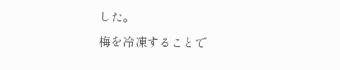した。
梅を冷凍することで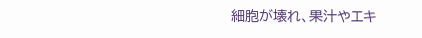細胞が壊れ、果汁やエキ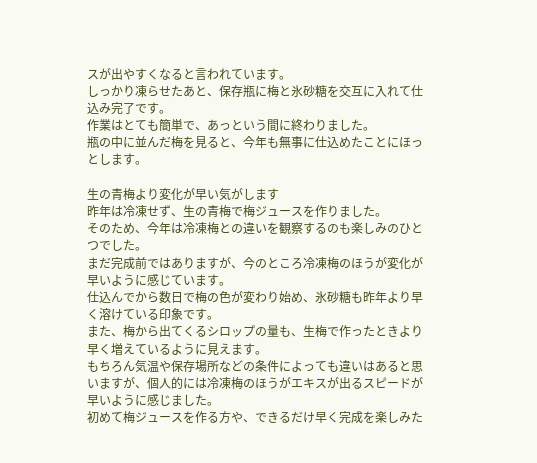スが出やすくなると言われています。
しっかり凍らせたあと、保存瓶に梅と氷砂糖を交互に入れて仕込み完了です。
作業はとても簡単で、あっという間に終わりました。
瓶の中に並んだ梅を見ると、今年も無事に仕込めたことにほっとします。

生の青梅より変化が早い気がします
昨年は冷凍せず、生の青梅で梅ジュースを作りました。
そのため、今年は冷凍梅との違いを観察するのも楽しみのひとつでした。
まだ完成前ではありますが、今のところ冷凍梅のほうが変化が早いように感じています。
仕込んでから数日で梅の色が変わり始め、氷砂糖も昨年より早く溶けている印象です。
また、梅から出てくるシロップの量も、生梅で作ったときより早く増えているように見えます。
もちろん気温や保存場所などの条件によっても違いはあると思いますが、個人的には冷凍梅のほうがエキスが出るスピードが早いように感じました。
初めて梅ジュースを作る方や、できるだけ早く完成を楽しみた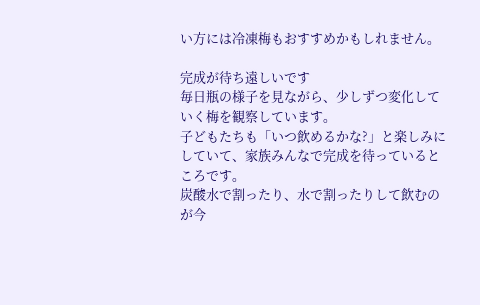い方には冷凍梅もおすすめかもしれません。

完成が待ち遠しいです
毎日瓶の様子を見ながら、少しずつ変化していく梅を観察しています。
子どもたちも「いつ飲めるかな?」と楽しみにしていて、家族みんなで完成を待っているところです。
炭酸水で割ったり、水で割ったりして飲むのが今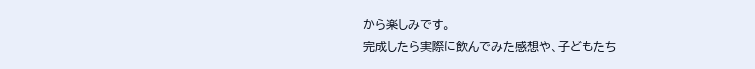から楽しみです。
完成したら実際に飲んでみた感想や、子どもたち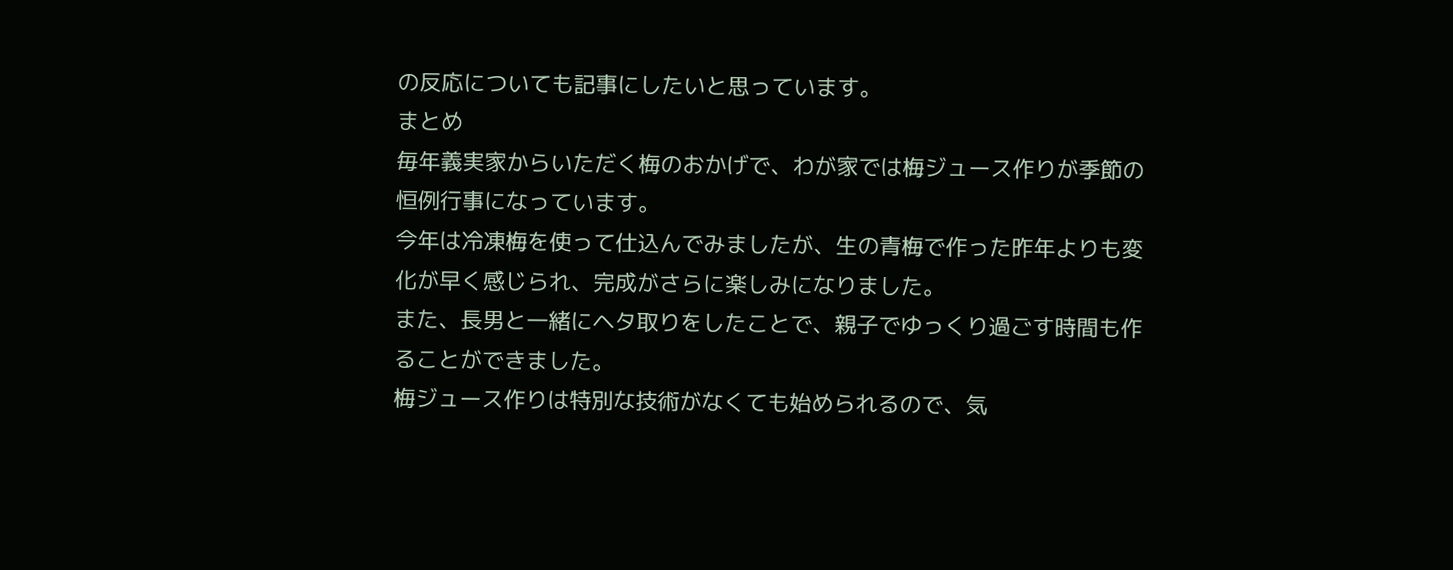の反応についても記事にしたいと思っています。
まとめ
毎年義実家からいただく梅のおかげで、わが家では梅ジュース作りが季節の恒例行事になっています。
今年は冷凍梅を使って仕込んでみましたが、生の青梅で作った昨年よりも変化が早く感じられ、完成がさらに楽しみになりました。
また、長男と一緒にヘタ取りをしたことで、親子でゆっくり過ごす時間も作ることができました。
梅ジュース作りは特別な技術がなくても始められるので、気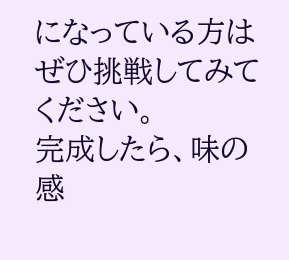になっている方はぜひ挑戦してみてください。
完成したら、味の感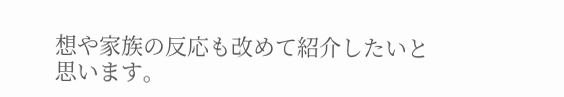想や家族の反応も改めて紹介したいと思います。